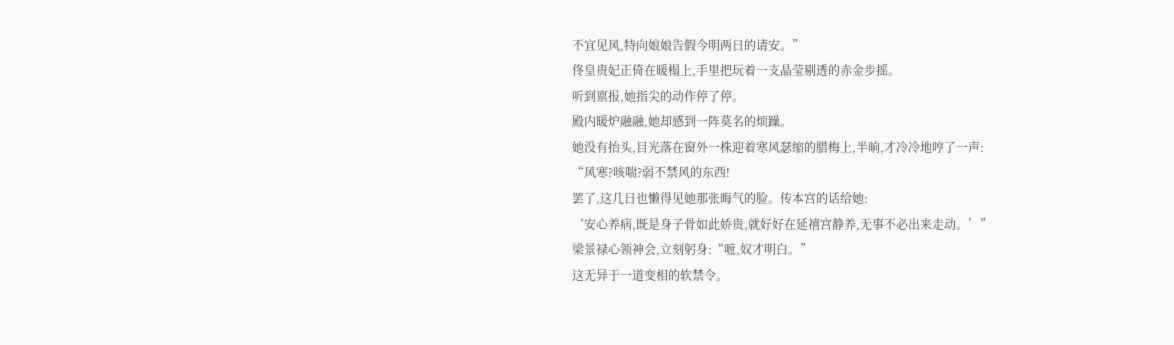不宜见风,特向娘娘告假今明两日的请安。”
佟皇贵妃正倚在暖榻上,手里把玩着一支晶莹剔透的赤金步摇。
听到禀报,她指尖的动作停了停。
殿内暖炉融融,她却感到一阵莫名的烦躁。
她没有抬头,目光落在窗外一株迎着寒风瑟缩的腊梅上,半晌,才冷冷地哼了一声:
“风寒?咳喘?弱不禁风的东西!
罢了,这几日也懒得见她那张晦气的脸。传本宫的话给她:
‘安心养病,既是身子骨如此娇贵,就好好在延禧宫静养,无事不必出来走动。’”
梁景禄心领神会,立刻躬身:“嗻,奴才明白。”
这无异于一道变相的软禁令。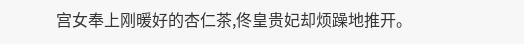宫女奉上刚暖好的杏仁茶,佟皇贵妃却烦躁地推开。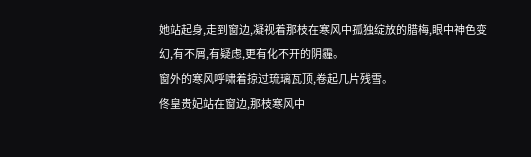她站起身,走到窗边,凝视着那枝在寒风中孤独绽放的腊梅,眼中神色变幻,有不屑,有疑虑,更有化不开的阴霾。
窗外的寒风呼啸着掠过琉璃瓦顶,卷起几片残雪。
佟皇贵妃站在窗边,那枝寒风中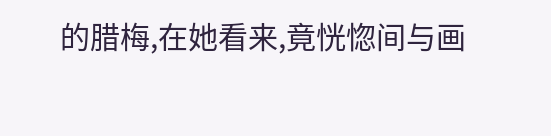的腊梅,在她看来,竟恍惚间与画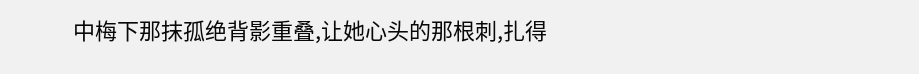中梅下那抹孤绝背影重叠,让她心头的那根刺,扎得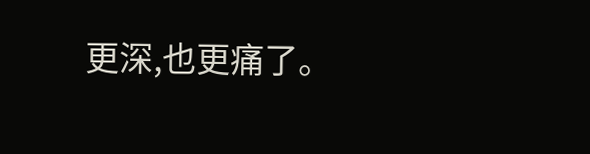更深,也更痛了。